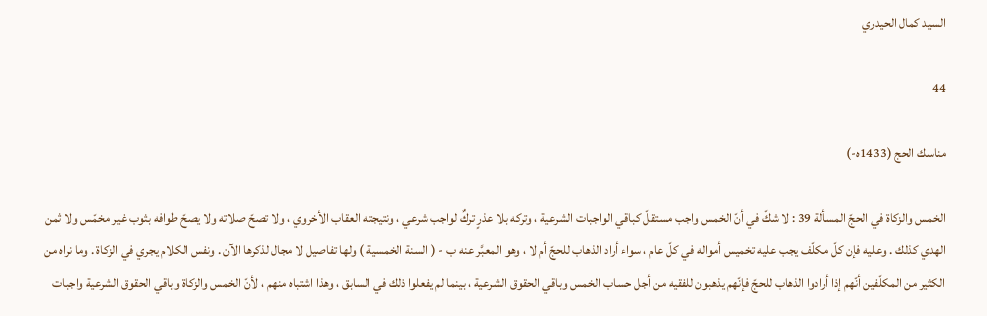السيد كمال الحيدري

44

مناسك الحج (1433ه-)

الخمس والزكاة في الحجّ المسألة 39 : لا شكّ في أنّ الخمس واجب مستقلّ كباقي الواجبات الشرعية ، وتركه بلا عذرٍ تركٌ لواجب شرعي ، ونتيجته العقاب الأخروي ، ولا تصحّ صلاته ولا يصحّ طوافه بثوب غير مخمّس ولا ثمن الهدي كذلك . وعليه فإن كلّ مكلّف يجب عليه تخميس أمواله في كلّ عام ، سواء أراد الذهاب للحجّ أم لا ، وهو المعبَّر عنه ب - ( السنة الخمسية ) ولها تفاصيل لا مجال لذكرها الآن . ونفس الكلام يجري في الزكاة . وما نراه من الكثير من المكلّفين أنّهم إذا أرادوا الذهاب للحجّ فإنّهم يذهبون للفقيه من أجل حساب الخمس وباقي الحقوق الشرعية ، بينما لم يفعلوا ذلك في السابق ، وهذا اشتباه منهم ، لأنّ الخمس والزكاة وباقي الحقوق الشرعية واجبات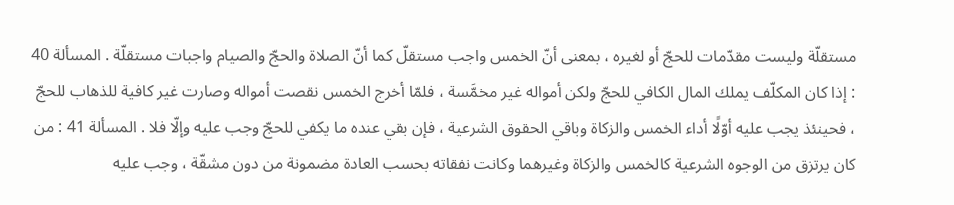مستقلّة وليست مقدّمات للحجّ أو لغيره ، بمعنى أنّ الخمس واجب مستقلّ كما أنّ الصلاة والحجّ والصيام واجبات مستقلّة . المسألة 40 : إذا كان المكلّف يملك المال الكافي للحجّ ولكن أمواله غير مخمَّسة ، فلمّا أخرج الخمس نقصت أمواله وصارت غير كافية للذهاب للحجّ ، فحينئذ يجب عليه أوّلًا أداء الخمس والزكاة وباقي الحقوق الشرعية ، فإن بقي عنده ما يكفي للحجّ وجب عليه وإلّا فلا . المسألة 41 : من كان يرتزق من الوجوه الشرعية كالخمس والزكاة وغيرهما وكانت نفقاته بحسب العادة مضمونة من دون مشقّة ، وجب عليه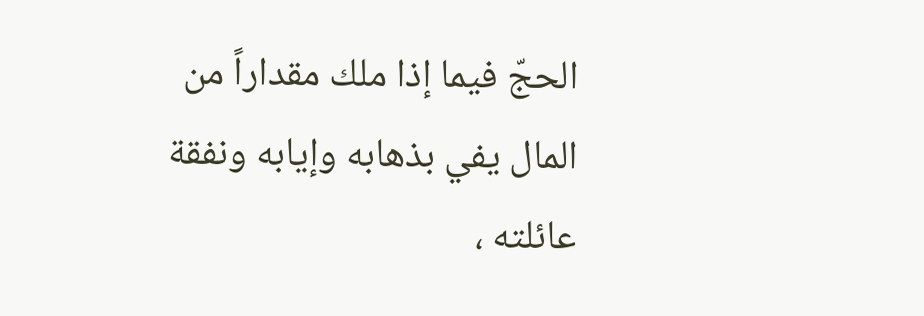الحجّ فيما إذا ملك مقداراً من المال يفي بذهابه وإيابه ونفقة عائلته ،